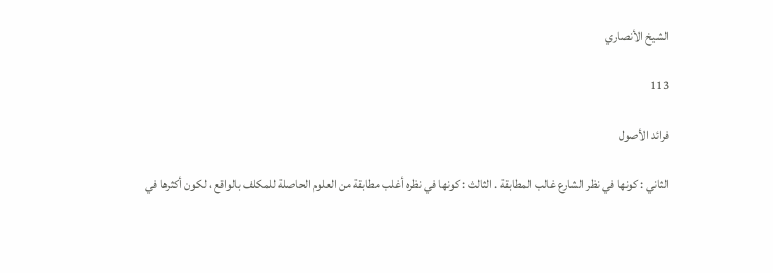الشيخ الأنصاري

113

فرائد الأصول

الثاني : كونها في نظر الشارع غالب المطابقة . الثالث : كونها في نظره أغلب مطابقة من العلوم الحاصلة للمكلف بالواقع ، لكون أكثرها في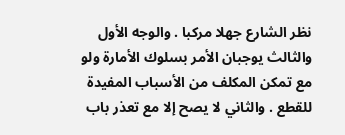نظر الشارع جهلا مركبا . والوجه الأول والثالث يوجبان الأمر بسلوك الأمارة ولو مع تمكن المكلف من الأسباب المفيدة للقطع . والثاني لا يصح إلا مع تعذر باب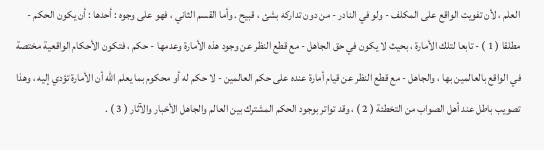العلم ، لأن تفويت الواقع على المكلف - ولو في النادر - من دون تداركه بشئ ، قبيح . وأما القسم الثاني ، فهو على وجوه : أحدها : أن يكون الحكم - مطلقا ( 1 ) - تابعا لتلك الأمارة ، بحيث لا يكون في حق الجاهل - مع قطع النظر عن وجود هذه الأمارة وعدمها - حكم ، فتكون الأحكام الواقعية مختصة في الواقع بالعالمين بها ، والجاهل - مع قطع النظر عن قيام أمارة عنده على حكم العالمين - لا حكم له أو محكوم بما يعلم الله أن الأمارة تؤدي إليه ، وهذا تصويب باطل عند أهل الصواب من التخطئة ( 2 ) ، وقد تواتر بوجود الحكم المشترك بين العالم والجاهل الأخبار والآثار ( 3 ) .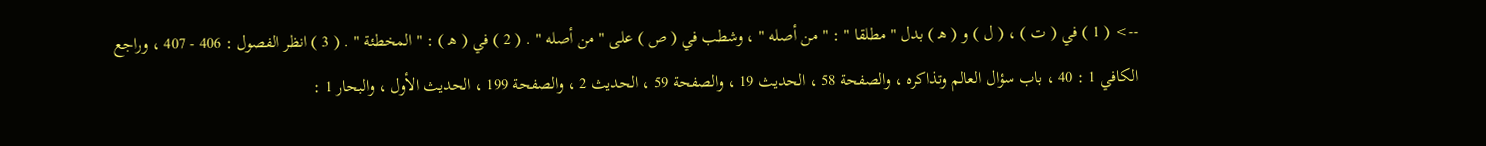--> ( 1 ) في ( ت ) ، ( ل ) و ( ه‍ ) بدل " مطلقا " : " من أصله " ، وشطب في ( ص ) على " من أصله " . ( 2 ) في ( ه‍ ) : " المخطئة " . ( 3 ) انظر الفصول : 406 - 407 ، وراجع الكافي 1 : 40 ، باب سؤال العالم وتذاكره ، والصفحة 58 ، الحديث 19 ، والصفحة 59 ، الحديث 2 ، والصفحة 199 ، الحديث الأول ، والبحار 1 :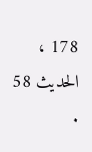178 ، الحديث 58 .